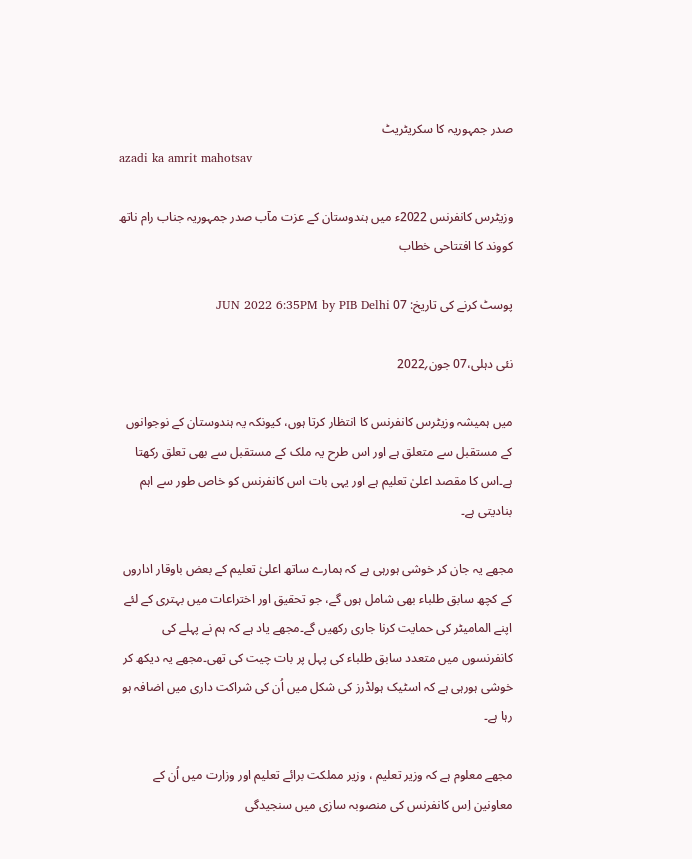صدر جمہوریہ کا سکریٹریٹ
azadi ka amrit mahotsav

وزیٹرس کانفرنس 2022ء میں ہندوستان کے عزت مآب صدر جمہوریہ جناب رام ناتھ کووند کا افتتاحی خطاب

پوسٹ کرنے کی تاریخ: 07 JUN 2022 6:35PM by PIB Delhi

نئی دہلی،07 جون؍2022

میں ہمیشہ وزیٹرس کانفرنس کا انتظار کرتا ہوں، کیونکہ یہ ہندوستان کے نوجوانوں کے مستقبل سے متعلق ہے اور اس طرح یہ ملک کے مستقبل سے بھی تعلق رکھتا ہے۔اس کا مقصد اعلیٰ تعلیم ہے اور یہی بات اس کانفرنس کو خاص طور سے اہم بنادیتی ہے۔

مجھے یہ جان کر خوشی ہورہی ہے کہ ہمارے ساتھ اعلیٰ تعلیم کے بعض باوقار اداروں کے کچھ سابق طلباء بھی شامل ہوں گے، جو تحقیق اور اختراعات میں بہتری کے لئے اپنے المامیٹر کی حمایت کرنا جاری رکھیں گے۔مجھے یاد ہے کہ ہم نے پہلے کی کانفرنسوں میں متعدد سابق طلباء کی پہل پر بات چیت کی تھی۔مجھے یہ دیکھ کر خوشی ہورہی ہے کہ اسٹیک ہولڈرز کی شکل میں اُن کی شراکت داری میں اضافہ ہو رہا ہے۔

مجھے معلوم ہے کہ وزیر تعلیم ، وزیر مملکت برائے تعلیم اور وزارت میں اُن کے معاونین اِس کانفرنس کی منصوبہ سازی میں سنجیدگی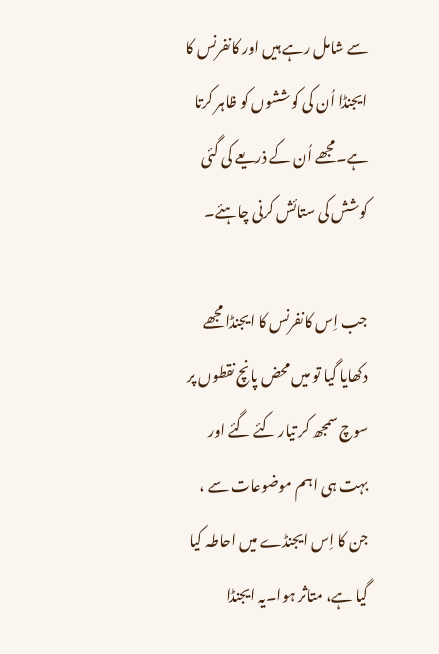سے شامل رہے ہیں اور کانفرنس کا ایجنڈا اُن کی کوششوں کو ظاہر کرتا ہے۔مجھے اُن کے ذریعے کی گئی کوشش کی ستائش کرنی چاہئے۔

جب اِس کانفرنس کا ایجنڈا مجھے دکھایا گیا تو میں محض پانچ نقطوں پر سوچ سمجھ کر تیار کئے گئے اور بہت ہی اہم موضوعات سے ، جن کا اِس ایجنڈے میں احاطہ کیا گیا ہے، متاثر ہوا۔یہ ایجنڈا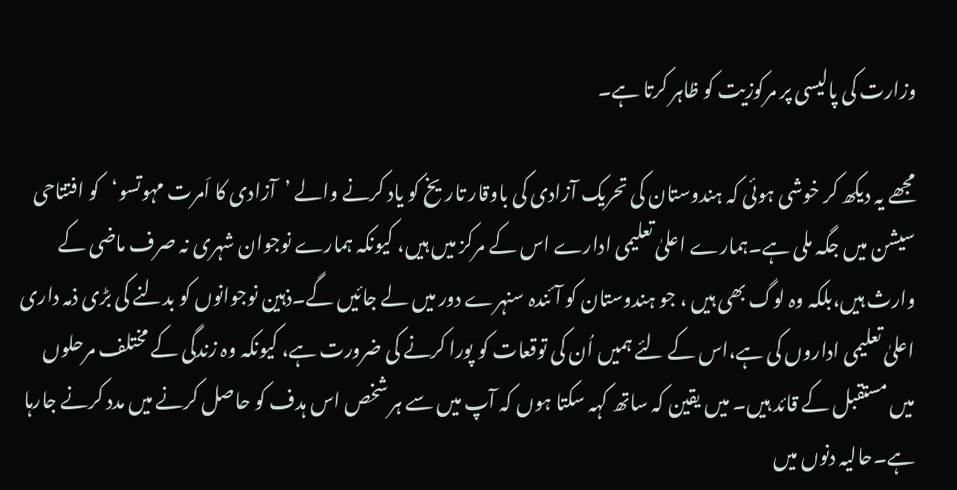وزارت کی پالیسی پر مرکوزیت کو ظاہر کرتا ہے۔

مجھے یہ دیکھ کر خوشی ہوئی کہ ہندوستان کی تحریک آزادی کی باوقار تاریخ کو یاد کرنے والے ’آزادی کا اَمرت مہوتسو‘کو افتتاحی سیشن میں جگہ ملی ہے۔ہمارے اعلیٰ تعلیمی ادارے اس کے مرکز میں ہیں، کیونکہ ہمارے نوجوان شہری نہ صرف ماضی کے وارث ہیں،بلکہ وہ لوگ بھی ہیں ، جو ہندوستان کو آئندہ سنہرے دور میں لے جائیں گے۔ذہین نوجوانوں کو بدلنے کی بڑی ذمہ داری اعلیٰ تعلیمی اداروں کی ہے،اس کے لئے ہمیں اُن کی توقعات کو پورا کرنے کی ضرورت ہے، کیونکہ وہ زندگی کے مختلف مرحلوں میں مستقبل کے قائد ہیں۔ میں یقین کہ ساتھ کہہ سکتا ہوں کہ آپ میں سے ہر شخص اس ہدف کو حاصل کرنے میں مدد کرنے جارہا ہے۔حالیہ دنوں میں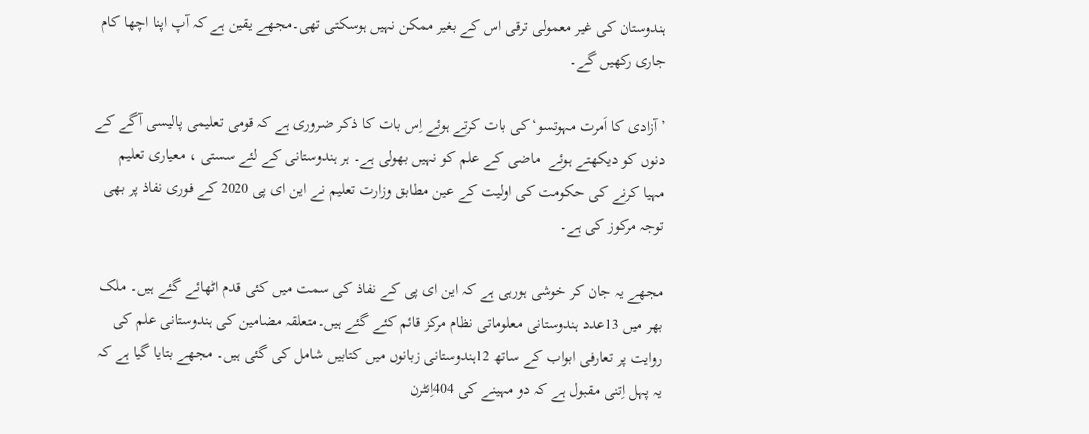ہندوستان کی غیر معمولی ترقی اس کے بغیر ممکن نہیں ہوسکتی تھی۔مجھے یقین ہے کہ آپ اپنا اچھا کام جاری رکھیں گے۔

’آزادی کا اَمرت مہوتسو‘کی بات کرتے ہوئے اِس بات کا ذکر ضروری ہے کہ قومی تعلیمی پالیسی آگے کے دنوں کو دیکھتے ہوئے  ماضی کے علم کو نہیں بھولی ہے۔ ہر ہندوستانی کے لئے سستی ، معیاری تعلیم مہیا کرنے کی حکومت کی اولیت کے عین مطابق وزارت تعلیم نے این ای پی 2020 کے فوری نفاذ پر بھی توجہ مرکوز کی ہے۔

مجھے یہ جان کر خوشی ہورہی ہے کہ این ای پی کے نفاذ کی سمت میں کئی قدم اٹھائے گئے ہیں۔ ملک بھر میں 13عدد ہندوستانی معلوماتی نظام مرکز قائم کئے گئے ہیں۔متعلقہ مضامین کی ہندوستانی علم کی روایت پر تعارفی ابواب کے ساتھ 12ہندوستانی زبانوں میں کتابیں شامل کی گئی ہیں۔ مجھے بتایا گیا ہے کہ یہ پہل اِتنی مقبول ہے کہ دو مہینے کی 404اِنٹرن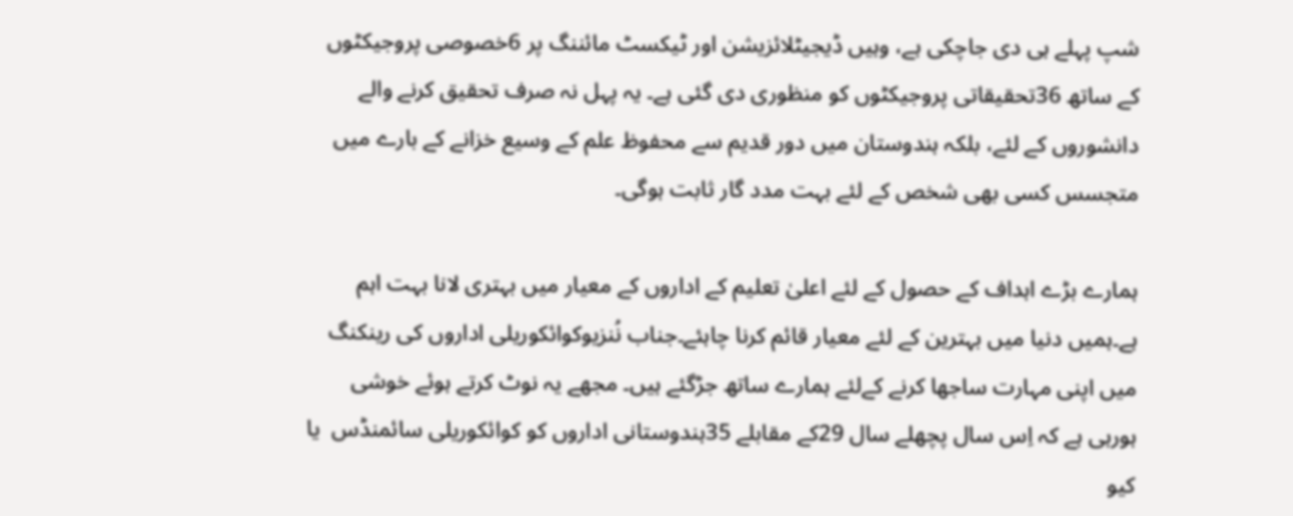شپ پہلے ہی دی جاچکی ہے، وہیں ڈیجیٹلائزیشن اور ٹیکسٹ مائننگ پر 6خصوصی پروجیکٹوں کے ساتھ 36تحقیقاتی پروجیکٹوں کو منظوری دی گئی ہے۔ یہ پہل نہ صرف تحقیق کرنے والے دانشوروں کے لئے، بلکہ ہندوستان میں دور قدیم سے محفوظ علم کے وسیع خزانے کے بارے میں متجسس کسی بھی شخص کے لئے بہت مدد گار ثابت ہوگی۔

ہمارے بڑے اہداف کے حصول کے لئے اعلیٰ تعلیم کے اداروں کے معیار میں بہتری لانا بہت اہم ہے۔ہمیں دنیا میں بہترین کے لئے معیار قائم کرنا چاہئے۔جناب نُنزیوکوائکوریلی اداروں کی رینکنگ میں اپنی مہارت ساجھا کرنے کےلئے ہمارے ساتھ جڑگئے ہیں۔ مجھے یہ نوٹ کرتے ہوئے خوشی ہورہی ہے کہ اِس سال پچھلے سال 29کے مقابلے 35ہندوستانی اداروں کو کوائکوریلی سائمنڈس  یا کیو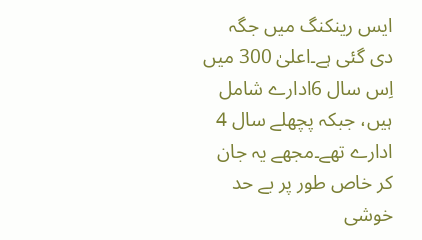ایس رینکنگ میں جگہ دی گئی ہے۔اعلیٰ 300 میں اِس سال 6ادارے شامل ہیں، جبکہ پچھلے سال 4 ادارے تھے۔مجھے یہ جان کر خاص طور پر بے حد خوشی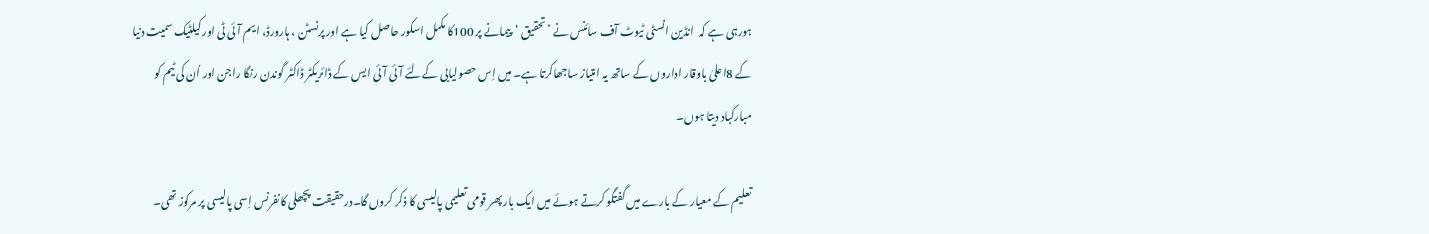ہورہی ہے کہ  انڈین انسٹی ٹیوٹ آف سائنس نے ’تحقیق ‘پیمانے پر 100کا مکمل اسکور حاصل کیا ہے اور پرنسٹن ، ہارورڈ، ایم آئی ٹی اور کیلٹیک سمیت دنیا کے 8اعلیٰ باوقار اداروں کے ساتھ یہ امتیاز ساجھاکرتا ہے۔ میں اِس حصولیابی کےلئے آئی آئی ایس کے ڈائریکٹر ڈاکٹر گوندن رنگا راجن اور اُن کی ٹیم کو مبارکباد دیتا ہوں۔

تعلیم کے معیار کے بارے میں گفتگو کرتے ہوئے میں ایک بار پھر قومی تعلیمی پالیسی کا ذکر کروں گا۔درحقیقت پچھلی کانفرنس اِسی پالیسی پر مرکوز تھی۔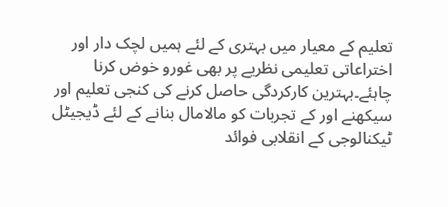تعلیم کے معیار میں بہتری کے لئے ہمیں لچک دار اور اختراعاتی تعلیمی نظریے پر بھی غورو خوض کرنا چاہئے۔بہترین کارکردگی حاصل کرنے کی کنجی تعلیم اور سیکھنے اور کے تجربات کو مالامال بنانے کے لئے ڈیجیٹل ٹیکنالوجی کے انقلابی فوائد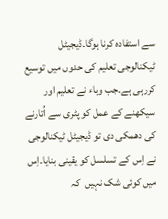سے استفادہ کرنا ہوگا۔ڈیجیٹل ٹیکنالوجی تعلیم کی حدوں میں توسیع کررہی ہے۔جب وباء نے تعلیم اور سیکھنے کے عمل کو پٹری سے اُتارنے کی دھمکی دی تو ڈیجیٹل ٹیکنالوجی نے اِس کے تسلسل کو یقینی بنایا۔اِس میں کوئی شک نہیں  کہ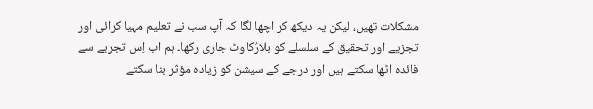مشکلات تھیں، لیکن یہ دیکھ کر اچھا لگا کہ آپ سب نے تعلیم مہیا کرائی اور تجزیے اور تحقیق کے سلسلے کو بلارُکاوٹ جاری رکھا۔ ہم اب اِس تجربے سے فائدہ اٹھا سکتے ہیں اور درجے کے سیشن کو زیادہ مؤثر بنا سکتے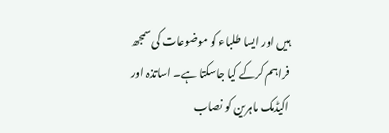ہیں اور ایسا طلباء کو موضوعات کی سمجھ فراہم کرکے کیا جاسکتا ہے۔ اساتذہ اور اکیڈمک ماہرین کو نصاب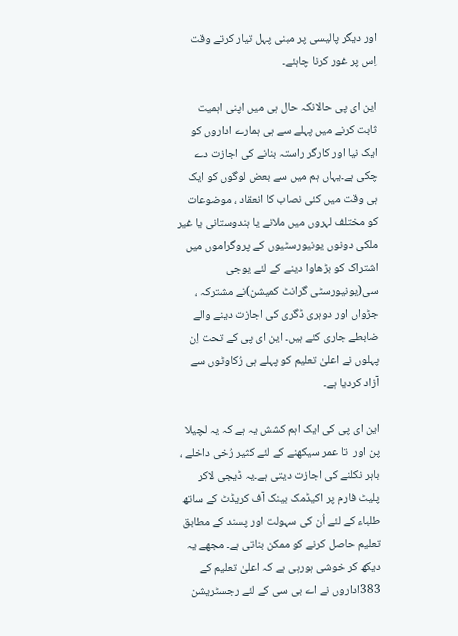اور دیگر پالیسی پر مبنی پہل تیار کرتے وقت اِس پر غور کرنا چاہئے۔

این ای پی حالانکہ حال ہی میں اپنی اہمیت ثابت کرنے میں پہلے سے ہی ہمارے اداروں کو ایک نیا اور کارگر راستہ بنانے کی اجازت دے چکی ہے۔یہاں ہم میں سے بعض لوگوں کو ایک ہی وقت میں کئی نصاب کا انعقاد ، موضوعات کو مختلف لہروں میں ملانے یا ہندوستانی یا غیر ملکی دونوں یونیورسٹیوں کے پروگراموں میں اشتراک کو بڑھاوا دینے کے لئے یوجی سی(یونیورسٹی گرانٹ کمیشن)نے مشترکہ ، جڑواں اور دوہری ڈگری کی اجازت دینے والے ضابطے جاری کئے ہیں۔ این ای پی کے تحت اِن پہلوں نے اعلیٰ تعلیم کو پہلے ہی رُکاوٹوں سے آزاد کردیا ہے۔

این ای پی کی ایک اہم کشش یہ ہے کہ یہ لچیلا پن اور  تا عمر سیکھنے کے لئے کثیر رُخی داخلے ، باہر نکلنے کی اجازت دیتی ہے۔یہ ڈیجی لاکر پلیٹ فارم پر اکیڈمک بینک آف کریڈٹ کے ساتھ طلباء کے لئے اُن کی سہولت اور پسند کے مطابق تعلیم حاصل کرنے کو ممکن بناتی ہے۔ مجھے یہ دیکھ کر خوشی ہورہی ہے کہ اعلیٰ تعلیم کے 383اداروں نے اے بی سی کے لئے رجسٹریشن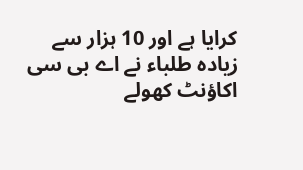کرایا ہے اور 10 ہزار سے زیادہ طلباء نے اے بی سی اکاؤنٹ کھولے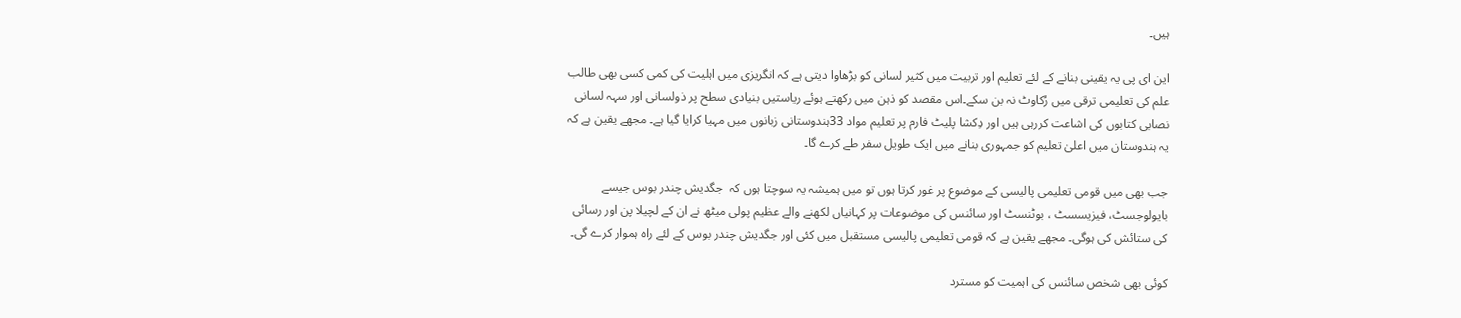ہیں۔

این ای پی یہ یقینی بنانے کے لئے تعلیم اور تربیت میں کثیر لسانی کو بڑھاوا دیتی ہے کہ انگریزی میں اہلیت کی کمی کسی بھی طالب علم کی تعلیمی ترقی میں رُکاوٹ نہ بن سکے۔اس مقصد کو ذہن میں رکھتے ہوئے ریاستیں بنیادی سطح پر ذولسانی اور سہہ لسانی نصابی کتابوں کی اشاعت کررہی ہیں اور دِکشا پلیٹ فارم پر تعلیم مواد 33ہندوستانی زبانوں میں مہیا کرایا گیا ہے۔ مجھے یقین ہے کہ یہ ہندوستان میں اعلیٰ تعلیم کو جمہوری بنانے میں ایک طویل سفر طے کرے گا۔

جب بھی میں قومی تعلیمی پالیسی کے موضوع پر غور کرتا ہوں تو میں ہمیشہ یہ سوچتا ہوں کہ  جگدیش چندر بوس جیسے بایولوجسٹ، فیزیسسٹ ، بوٹنسٹ اور سائنس کی موضوعات پر کہانیاں لکھنے والے عظیم پولی میٹھ نے ان کے لچیلا پن اور رسائی کی ستائش کی ہوگی۔ مجھے یقین ہے کہ قومی تعلیمی پالیسی مستقبل میں کئی اور جگدیش چندر بوس کے لئے راہ ہموار کرے گی۔

کوئی بھی شخص سائنس کی اہمیت کو مسترد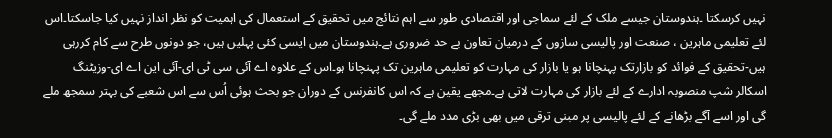نہیں کرسکتا ۔ہندوستان جیسے ملک کے لئے سماجی اور اقتصادی طور سے اہم نتائج میں تحقیق کے استعمال کی اہمیت کو نظر انداز نہیں کیا جاسکتا۔اس لئے تعلیمی ماہرین ، صنعت اور پالیسی سازوں کے درمیان تعاون بے حد ضروری ہے۔ہندوستان میں ایسی کئی پہلیں ہیں، جو دونوں طرح سے کام کررہی ہیں-تحقیق کے فوائد کو بازارتک پہنچانا ہو یا بازار کی مہارت کو تعلیمی ماہرین تک پہنچانا ہو۔اس کے علاوہ اے آئی سی ٹی ای-آئی این اے ای-وزیٹنگ اسکالر شپ منصوبہ ادارے کے لئے بازار کی مہارت لاتی ہے۔مجھے یقین ہے کہ اس کانفرنس کے دوران جو بحث ہوئی اُس سے اس شعبے کی بہتر سمجھ ملے گی اور اسے آگے بڑھانے کے لئے پالیسی پر مبنی ترقی میں بھی بڑی مدد ملے گی۔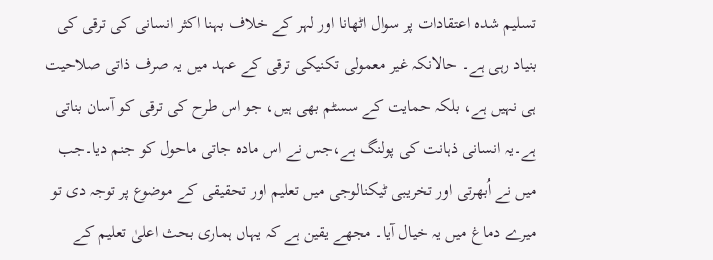تسلیم شدہ اعتقادات پر سوال اٹھانا اور لہر کے خلاف بہنا اکثر انسانی کی ترقی کی بنیاد رہی ہے۔ حالانکہ غیر معمولی تکنیکی ترقی کے عہد میں یہ صرف ذاتی صلاحیت ہی نہیں ہے، بلکہ حمایت کے سسٹم بھی ہیں، جو اس طرح کی ترقی کو آسان بناتی ہے۔یہ انسانی ذہانت کی پولنگ ہے،جس نے اس مادہ جاتی ماحول کو جنم دیا۔جب میں نے اُبھرتی اور تخریبی ٹیکنالوجی میں تعلیم اور تحقیقی کے موضوع پر توجہ دی تو میرے دماغ میں یہ خیال آیا۔ مجھے یقین ہے کہ یہاں ہماری بحث اعلیٰ تعلیم کے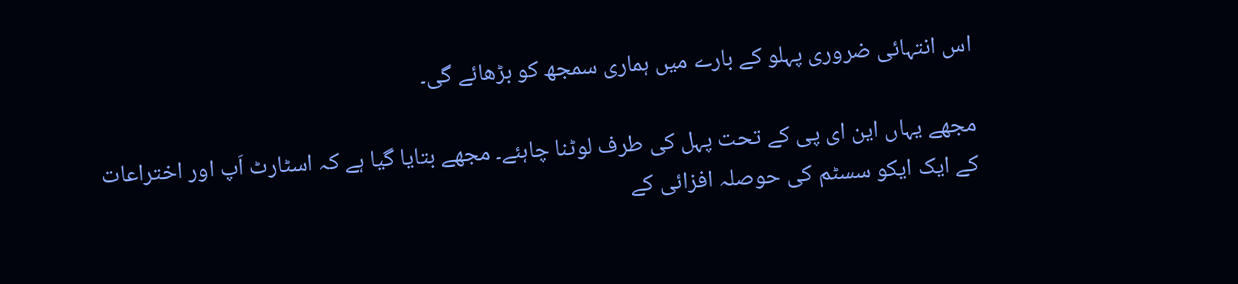اس انتہائی ضروری پہلو کے بارے میں ہماری سمجھ کو بڑھائے گی۔

مجھے یہاں این ای پی کے تحت پہل کی طرف لوٹنا چاہئے۔ مجھے بتایا گیا ہے کہ اسٹارٹ اَپ اور اختراعات کے ایک ایکو سسٹم کی حوصلہ افزائی کے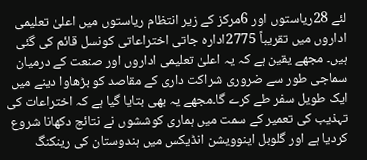لئے 28ریاستوں اور 6مرکز کے زیر انتظام ریاستوں میں اعلیٰ تعلیمی اداروں میں تقریباً 2775ادارہ جاتی اختراعاتی کونسل قائم کی گئی ہیں۔ مجھے یقین ہے کہ یہ اعلیٰ تعلیمی اداروں اور صنعت کے درمیان سماجی طور سے ضروری شراکت داری کے مقاصد کو بڑھاوا دینے میں ایک طویل سفر طے کرے گا۔مجھے یہ بھی بتایا گیا ہے کہ اختراعات کی تہذیب کی تعمیر کے سمت میں ہماری کوششوں نے نتائج دکھانا شروع کردیا ہے اور گلوبل اینوویشن انڈیکس میں ہندوستان کی رینکنگ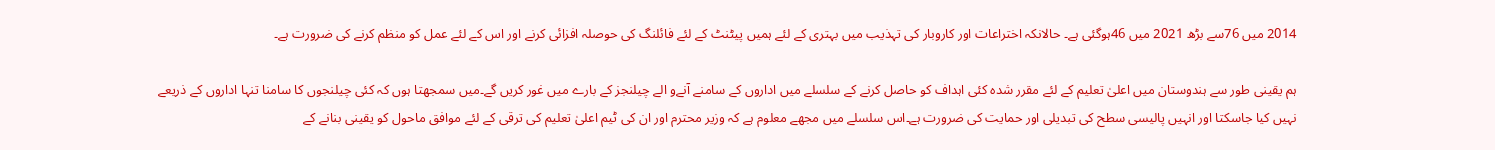2014 میں 76سے بڑھ 2021 میں 46ہوگئی ہے۔ حالانکہ اختراعات اور کاروبار کی تہذیب میں بہتری کے لئے ہمیں پیٹنٹ کے لئے فائلنگ کی حوصلہ افزائی کرنے اور اس کے لئے عمل کو منظم کرنے کی ضرورت ہے۔

ہم یقینی طور سے ہندوستان میں اعلیٰ تعلیم کے لئے مقرر شدہ کئی اہداف کو حاصل کرنے کے سلسلے میں اداروں کے سامنے آنےو الے چیلنجز کے بارے میں غور کریں گے۔میں سمجھتا ہوں کہ کئی چیلنجوں کا سامنا تنہا اداروں کے ذریعے نہیں کیا جاسکتا اور انہیں پالیسی سطح کی تبدیلی اور حمایت کی ضرورت ہے۔اس سلسلے میں مجھے معلوم ہے کہ وزیر محترم اور ان کی ٹیم اعلیٰ تعلیم کی ترقی کے لئے موافق ماحول کو یقینی بنانے کے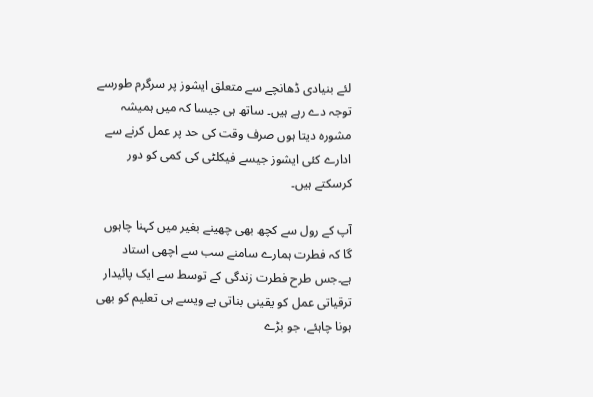لئے بنیادی ڈھانچے سے متعلق ایشوز پر سرگرم طورسے توجہ دے رہے ہیں۔ ساتھ ہی جیسا کہ میں ہمیشہ مشورہ دیتا ہوں صرف وقت کی حد پر عمل کرنے سے ادارے کئی ایشوز جیسے فیکلٹی کی کمی کو دور کرسکتے ہیں۔

آپ کے رول سے کچھ بھی چھینے بغیر میں کہنا چاہوں گا کہ فطرت ہمارے سامنے سب سے اچھی استاد ہے۔جس طرح فطرت زندگی کے توسط سے ایک پائیدار ترقیاتی عمل کو یقینی بناتی ہے ویسے ہی تعلیم کو بھی ہونا چاہئے، جو بڑے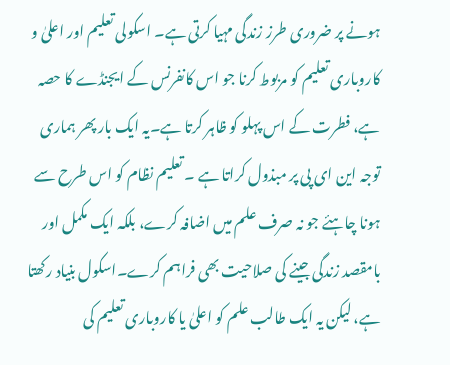ہونے پر ضروری طرز زندگی مہیا کرتی ہے۔ اسکولی تعلیم اور اعلیٰ و کاروباری تعلیم کو مربوط کرنا جو اس کانفرنس کے ایجنڈے کا حصہ ہے، فطرت کے اس پہلو کو ظاہر کرتا ہے۔یہ ایک بار پھر ہماری توجہ این ای پی پر مبذول کراتا ہے ۔ تعلیم نظام کو اس طرح سے ہونا چاہئے جو نہ صرف علم میں اضافہ کرے، بلکہ ایک مکمل اور بامقصد زندگی جینے کی صلاحیت بھی فراہم کرے۔اسکول بنیاد رکھتا ہے، لیکن یہ ایک طالب علم کو اعلیٰ یا کاروباری تعلیم کی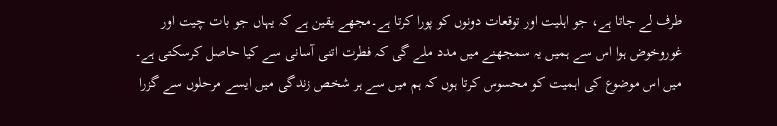طرف لے جاتا ہے، جو اہلیت اور توقعات دونوں کو پورا کرتا ہے۔مجھے یقین ہے کہ یہاں جو بات چیت اور غوروخوض ہوا اس سے ہمیں یہ سمجھنے میں مدد ملے گی کہ فطرت اتنی آسانی سے کیا حاصل کرسکتی ہے۔ میں اس موضوع کی اہمیت کو محسوس کرتا ہوں کہ ہم میں سے ہر شخص زندگی میں ایسے مرحلوں سے گزرا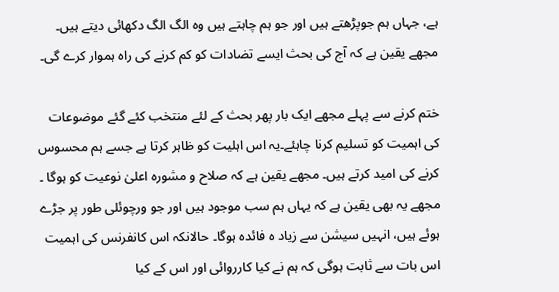ہے، جہاں ہم جوپڑھتے ہیں اور جو ہم چاہتے ہیں وہ الگ الگ دکھائی دیتے ہیں۔ مجھے یقین ہے کہ آج کی بحث ایسے تضادات کو کم کرنے کی راہ ہموار کرے گی۔

ختم کرنے سے پہلے مجھے ایک بار پھر بحث کے لئے منتخب کئے گئے موضوعات کی اہمیت کو تسلیم کرنا چاہئے۔یہ اس اہلیت کو ظاہر کرتا ہے جسے ہم محسوس کرنے کی امید کرتے ہیں۔ مجھے یقین ہے کہ صلاح و مشورہ اعلیٰ نوعیت کو ہوگا ۔ مجھے یہ بھی یقین ہے کہ یہاں ہم سب موجود ہیں اور جو ورچوئلی طور پر جڑے ہوئے ہیں، انہیں سیشن سے زیاد ہ فائدہ ہوگا۔ حالانکہ اس کانفرنس کی اہمیت اس بات سے ثابت ہوگی کہ ہم نے کیا کارروائی اور اس کے کیا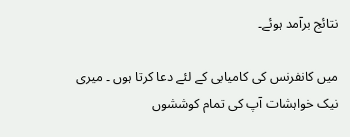نتائج برآمد ہوئے۔

میں کانفرنس کی کامیابی کے لئے دعا کرتا ہوں ۔ میری نیک خواہشات آپ کی تمام کوششوں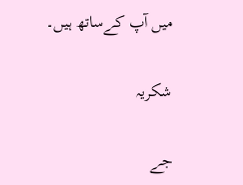میں آپ کےساتھ ہیں۔

شکریہ

جے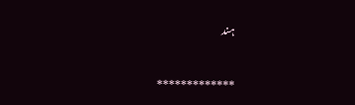ہند



*************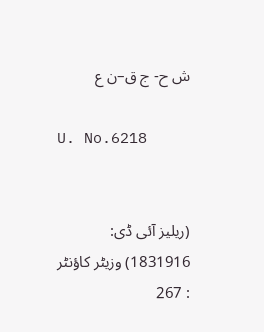ش ح- ج ق–ن ع

U. No.6218


(ریلیز آئی ڈی: 1831916) وزیٹر کاؤنٹر : 267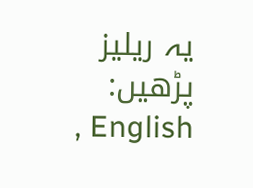یہ ریلیز پڑھیں: English ,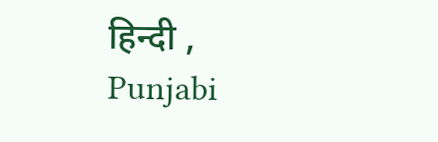हिन्दी , Punjabi